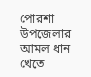পোরশা উপজেলার আমল ধান খেতে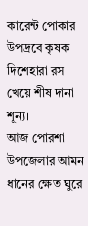কারেন্ট পোকার উপদ্রবে কৃষক দিশেহারা রস খেয়ে শীষ দানা শূন্য।
আজ পোরশা উপজেলার আমন ধানের ক্ষেত ঘুরে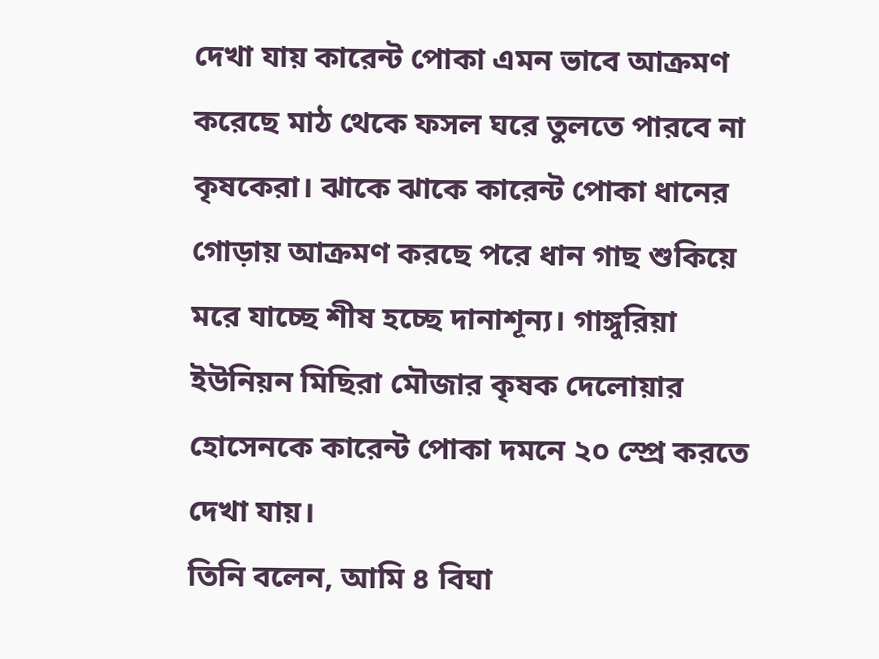দেখা যায় কারেন্ট পোকা এমন ভাবে আক্রমণ করেছে মাঠ থেকে ফসল ঘরে তুলতে পারবে না কৃষকেরা। ঝাকে ঝাকে কারেন্ট পোকা ধানের গোড়ায় আক্রমণ করছে পরে ধান গাছ শুকিয়ে মরে যাচ্ছে শীষ হচ্ছে দানাশূন্য। গাঙ্গুরিয়া ইউনিয়ন মিছিরা মৌজার কৃষক দেলোয়ার হোসেনকে কারেন্ট পোকা দমনে ২০ স্প্রে করতে দেখা যায়।
তিনি বলেন, আমি ৪ বিঘা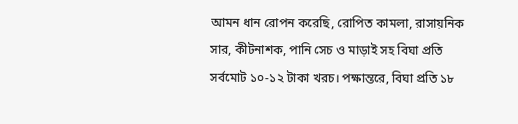আমন ধান রোপন করেছি, রোপিত কামলা, রাসায়নিক সার, কীটনাশক, পানি সেচ ও মাড়াই সহ বিঘা প্রতি সর্বমোট ১০-১২ টাকা খরচ। পক্ষান্তরে, বিঘা প্রতি ১৮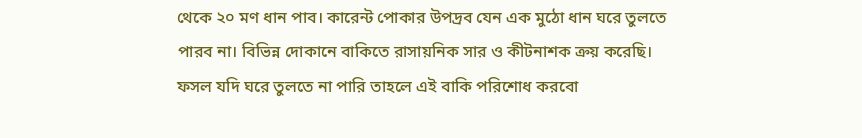থেকে ২০ মণ ধান পাব। কারেন্ট পোকার উপদ্রব যেন এক মুঠো ধান ঘরে তুলতে পারব না। বিভিন্ন দোকানে বাকিতে রাসায়নিক সার ও কীটনাশক ক্রয় করেছি। ফসল যদি ঘরে তুলতে না পারি তাহলে এই বাকি পরিশোধ করবো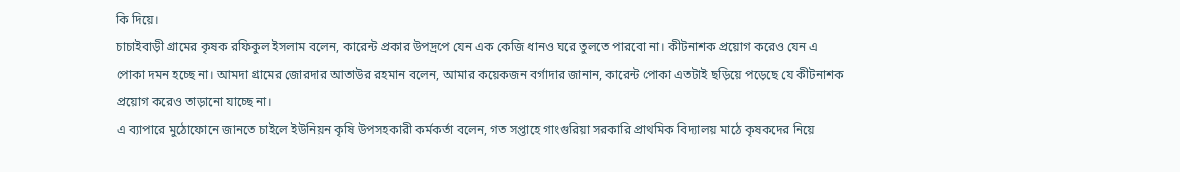কি দিয়ে।
চাচাইবাড়ী গ্রামের কৃষক রফিকুল ইসলাম বলেন, কারেন্ট প্রকার উপদ্রপে যেন এক কেজি ধানও ঘরে তুলতে পারবো না। কীটনাশক প্রয়োগ করেও যেন এ পোকা দমন হচ্ছে না। আমদা গ্রামের জোরদার আতাউর রহমান বলেন, আমার কয়েকজন বর্গাদার জানান, কারেন্ট পোকা এতটাই ছড়িয়ে পড়েছে যে কীটনাশক প্রয়োগ করেও তাড়ানো যাচ্ছে না।
এ ব্যাপারে মুঠোফোনে জানতে চাইলে ইউনিয়ন কৃষি উপসহকারী কর্মকর্তা বলেন, গত সপ্তাহে গাংগুরিয়া সরকারি প্রাথমিক বিদ্যালয় মাঠে কৃষকদের নিয়ে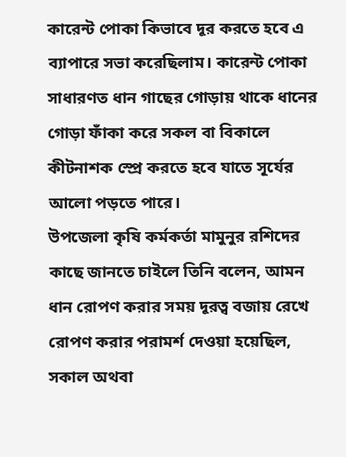কারেন্ট পোকা কিভাবে দূর করতে হবে এ ব্যাপারে সভা করেছিলাম। কারেন্ট পোকা সাধারণত ধান গাছের গোড়ায় থাকে ধানের গোড়া ফাঁকা করে সকল বা বিকালে কীটনাশক স্প্রে করতে হবে যাতে সূর্যের আলো পড়তে পারে।
উপজেলা কৃষি কর্মকর্তা মামুনুর রশিদের কাছে জানতে চাইলে তিনি বলেন, আমন ধান রোপণ করার সময় দূরত্ব বজায় রেখে রোপণ করার পরামর্শ দেওয়া হয়েছিল, সকাল অথবা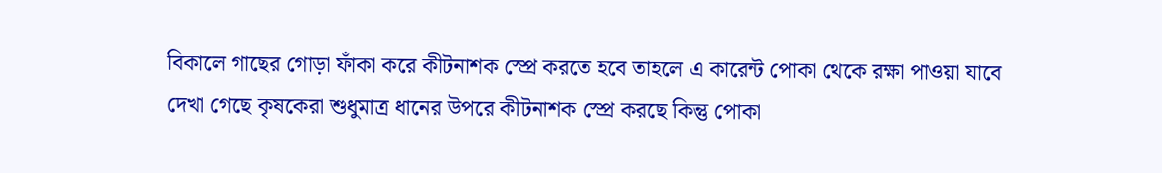বিকালে গাছের গোড়া ফাঁকা করে কীটনাশক স্প্রে করতে হবে তাহলে এ কারেন্ট পোকা থেকে রক্ষা পাওয়া যাবে দেখা গেছে কৃষকেরা শুধুমাত্র ধানের উপরে কীটনাশক স্প্রে করছে কিন্তু পোকা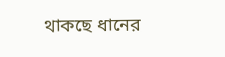থাকছে ধানের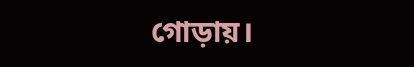গোড়ায়।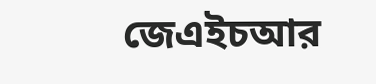জেএইচআর